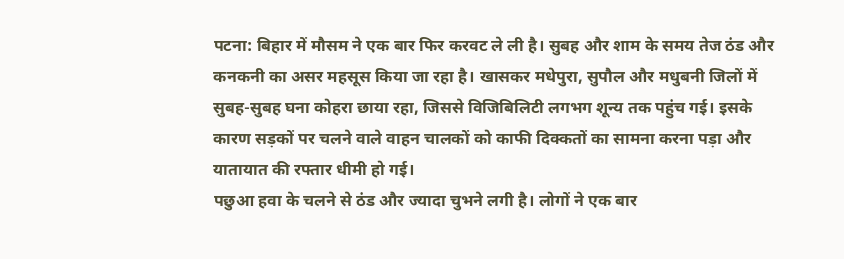पटना: बिहार में मौसम ने एक बार फिर करवट ले ली है। सुबह और शाम के समय तेज ठंड और कनकनी का असर महसूस किया जा रहा है। खासकर मधेपुरा, सुपौल और मधुबनी जिलों में सुबह-सुबह घना कोहरा छाया रहा, जिससे विजिबिलिटी लगभग शून्य तक पहुंच गई। इसके कारण सड़कों पर चलने वाले वाहन चालकों को काफी दिक्कतों का सामना करना पड़ा और यातायात की रफ्तार धीमी हो गई।
पछुआ हवा के चलने से ठंड और ज्यादा चुभने लगी है। लोगों ने एक बार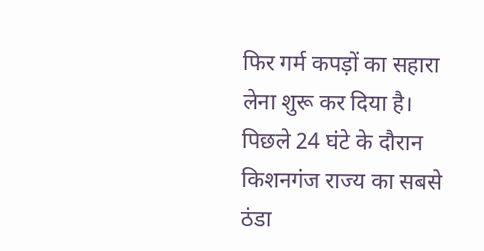फिर गर्म कपड़ों का सहारा लेना शुरू कर दिया है। पिछले 24 घंटे के दौरान किशनगंज राज्य का सबसे ठंडा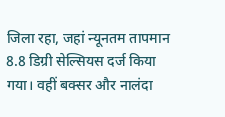जिला रहा, जहां न्यूनतम तापमान 8.8 डिग्री सेल्सियस दर्ज किया गया। वहीं बक्सर और नालंदा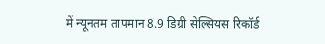में न्यूनतम तापमान 8.9 डिग्री सेल्सियस रिकॉर्ड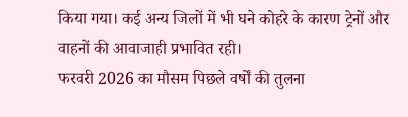किया गया। कई अन्य जिलों में भी घने कोहरे के कारण ट्रेनों और वाहनों की आवाजाही प्रभावित रही।
फरवरी 2026 का मौसम पिछले वर्षों की तुलना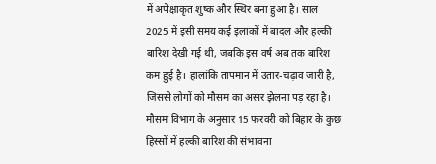में अपेक्षाकृत शुष्क और स्थिर बना हुआ है। साल 2025 में इसी समय कई इलाकों में बादल और हल्की बारिश देखी गई थी, जबकि इस वर्ष अब तक बारिश कम हुई है। हालांकि तापमान में उतार-चढ़ाव जारी है, जिससे लोगों को मौसम का असर झेलना पड़ रहा है।
मौसम विभाग के अनुसार 15 फरवरी को बिहार के कुछ हिस्सों में हल्की बारिश की संभावना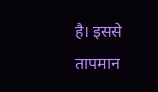है। इससे तापमान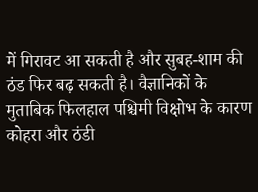में गिरावट आ सकती है और सुबह-शाम की ठंड फिर बढ़ सकती है। वैज्ञानिकों के मुताबिक फिलहाल पश्चिमी विक्षोभ के कारण कोहरा और ठंडी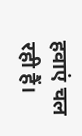हवाएं चल रही हैं।